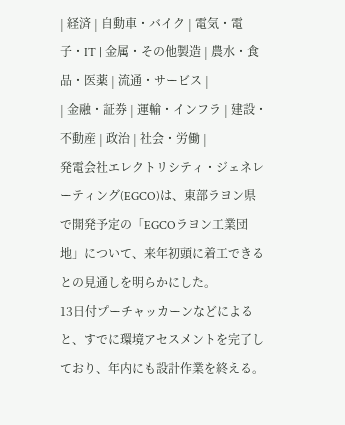| 経済 | 自動車・バイク | 電気・電子・IT | 金属・その他製造 | 農水・食品・医薬 | 流通・サービス |
| 金融・証券 | 運輸・インフラ | 建設・不動産 | 政治 | 社会・労働 |
発電会社エレクトリシティ・ジェネレーティング(EGCO)は、東部ラヨン県で開発予定の「EGCOラヨン工業団地」について、来年初頭に着工できるとの見通しを明らかにした。
13日付プーチャッカーンなどによると、すでに環境アセスメントを完了しており、年内にも設計作業を終える。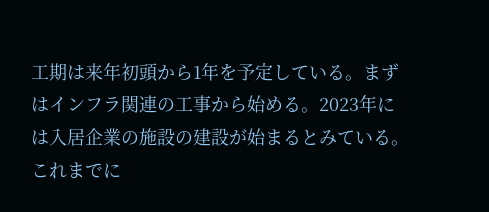工期は来年初頭から1年を予定している。まずはインフラ関連の工事から始める。2023年には入居企業の施設の建設が始まるとみている。
これまでに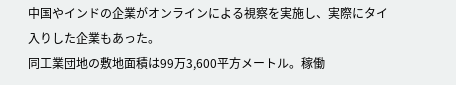中国やインドの企業がオンラインによる視察を実施し、実際にタイ入りした企業もあった。
同工業団地の敷地面積は99万3,600平方メートル。稼働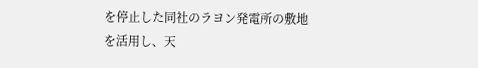を停止した同社のラヨン発電所の敷地を活用し、天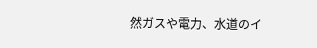然ガスや電力、水道のイ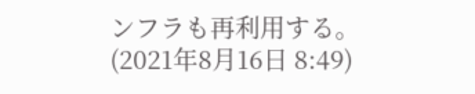ンフラも再利用する。
(2021年8月16日 8:49)